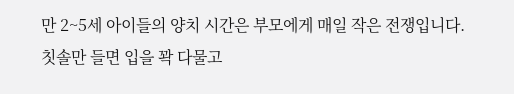만 2~5세 아이들의 양치 시간은 부모에게 매일 작은 전쟁입니다. 칫솔만 들면 입을 꽉 다물고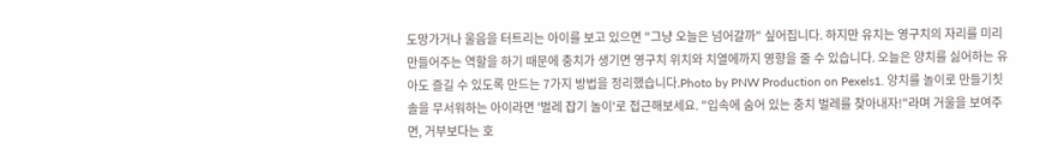도망가거나 울음을 터트리는 아이를 보고 있으면 "그냥 오늘은 넘어갈까" 싶어집니다. 하지만 유치는 영구치의 자리를 미리 만들어주는 역할을 하기 때문에 충치가 생기면 영구치 위치와 치열에까지 영향을 줄 수 있습니다. 오늘은 양치를 싫어하는 유아도 즐길 수 있도록 만드는 7가지 방법을 정리했습니다.Photo by PNW Production on Pexels1. 양치를 놀이로 만들기칫솔을 무서워하는 아이라면 '벌레 잡기 놀이'로 접근해보세요. "입속에 숨어 있는 충치 벌레를 찾아내자!"라며 거울을 보여주면, 거부보다는 호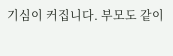기심이 커집니다. 부모도 같이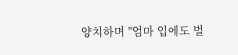양치하며 "엄마 입에도 벌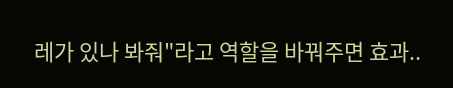레가 있나 봐줘"라고 역할을 바꿔주면 효과..